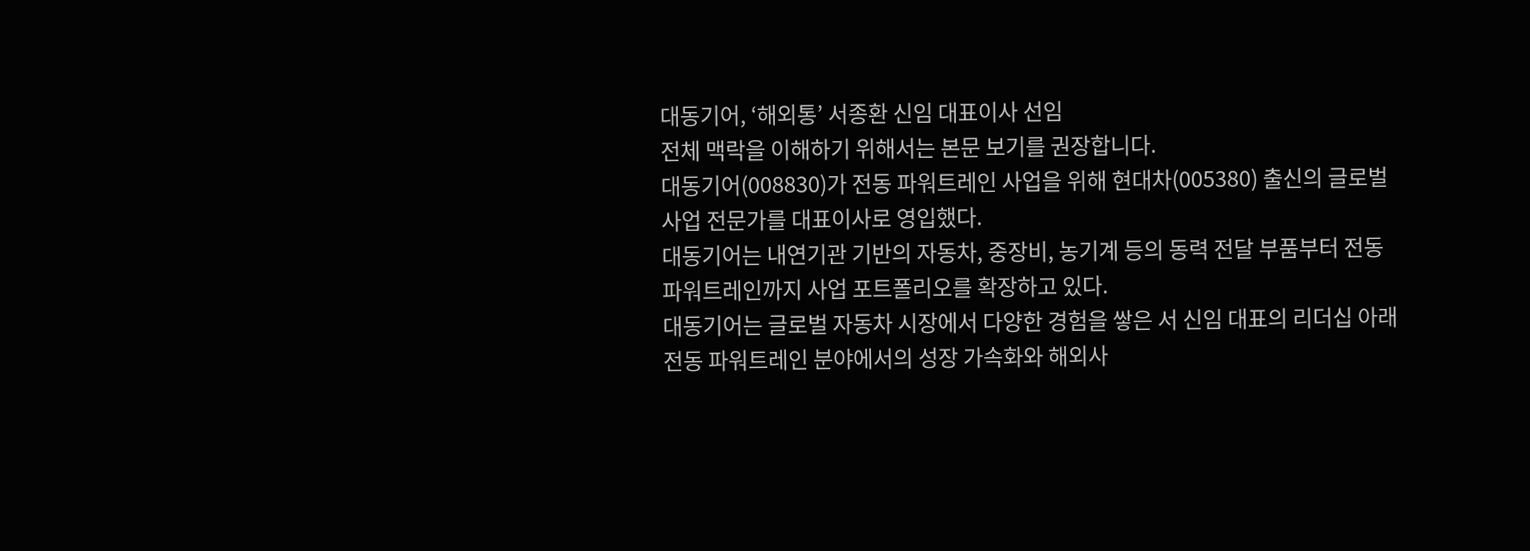대동기어, ‘해외통’ 서종환 신임 대표이사 선임
전체 맥락을 이해하기 위해서는 본문 보기를 권장합니다.
대동기어(008830)가 전동 파워트레인 사업을 위해 현대차(005380) 출신의 글로벌 사업 전문가를 대표이사로 영입했다.
대동기어는 내연기관 기반의 자동차, 중장비, 농기계 등의 동력 전달 부품부터 전동 파워트레인까지 사업 포트폴리오를 확장하고 있다.
대동기어는 글로벌 자동차 시장에서 다양한 경험을 쌓은 서 신임 대표의 리더십 아래 전동 파워트레인 분야에서의 성장 가속화와 해외사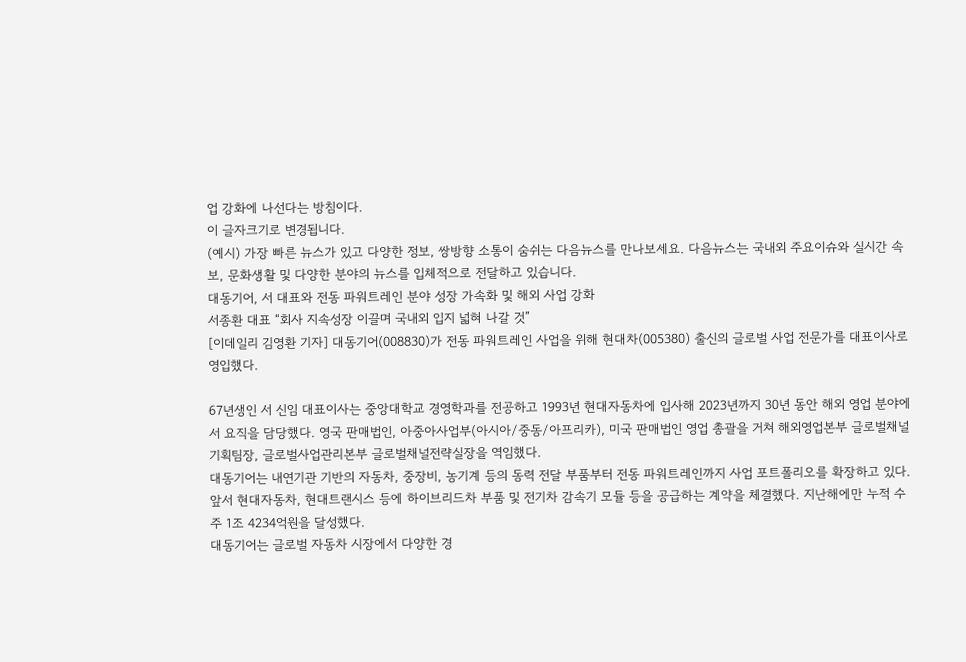업 강화에 나선다는 방침이다.
이 글자크기로 변경됩니다.
(예시) 가장 빠른 뉴스가 있고 다양한 정보, 쌍방향 소통이 숨쉬는 다음뉴스를 만나보세요. 다음뉴스는 국내외 주요이슈와 실시간 속보, 문화생활 및 다양한 분야의 뉴스를 입체적으로 전달하고 있습니다.
대동기어, 서 대표와 전동 파워트레인 분야 성장 가속화 및 해외 사업 강화
서종환 대표 “회사 지속성장 이끌며 국내외 입지 넓혀 나갈 것”
[이데일리 김영환 기자] 대동기어(008830)가 전동 파워트레인 사업을 위해 현대차(005380) 출신의 글로벌 사업 전문가를 대표이사로 영입했다.

67년생인 서 신임 대표이사는 중앙대학교 경영학과를 전공하고 1993년 현대자동차에 입사해 2023년까지 30년 동안 해외 영업 분야에서 요직을 담당했다. 영국 판매법인, 아중아사업부(아시아/중동/아프리카), 미국 판매법인 영업 총괄을 거쳐 해외영업본부 글로벌채널기획팀장, 글로벌사업관리본부 글로벌채널전략실장을 역임했다.
대동기어는 내연기관 기반의 자동차, 중장비, 농기계 등의 동력 전달 부품부터 전동 파워트레인까지 사업 포트폴리오를 확장하고 있다. 앞서 현대자동차, 현대트랜시스 등에 하이브리드차 부품 및 전기차 감속기 모듈 등을 공급하는 계약을 체결했다. 지난해에만 누적 수주 1조 4234억원을 달성했다.
대동기어는 글로벌 자동차 시장에서 다양한 경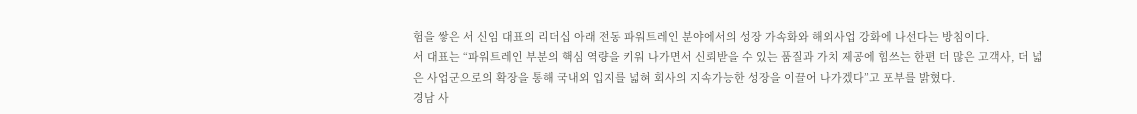험을 쌓은 서 신임 대표의 리더십 아래 전동 파워트레인 분야에서의 성장 가속화와 해외사업 강화에 나선다는 방침이다.
서 대표는 “파워트레인 부분의 핵심 역량을 키워 나가면서 신뢰받을 수 있는 품질과 가치 제공에 힘쓰는 한편 더 많은 고객사, 더 넓은 사업군으로의 확장을 통해 국내외 입지를 넓혀 회사의 지속가능한 성장을 이끌어 나가겠다”고 포부를 밝혔다.
경남 사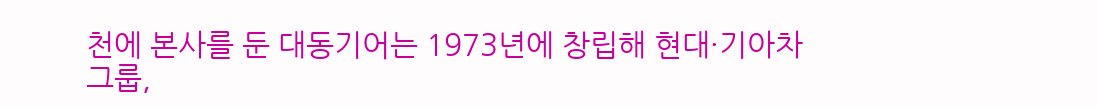천에 본사를 둔 대동기어는 1973년에 창립해 현대·기아차그룹,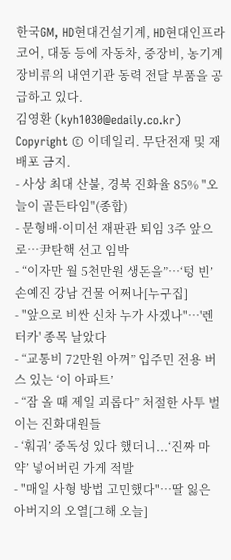한국GM, HD현대건설기계, HD현대인프라코어, 대동 등에 자동차, 중장비, 농기계 장비류의 내연기관 동력 전달 부품을 공급하고 있다.
김영환 (kyh1030@edaily.co.kr)
Copyright © 이데일리. 무단전재 및 재배포 금지.
- 사상 최대 산불, 경북 진화율 85% "오늘이 골든타임"(종합)
- 문형배·이미선 재판관 퇴임 3주 앞으로…尹탄핵 선고 임박
- “이자만 월 5천만원 생돈을”…‘텅 빈’ 손예진 강남 건물 어쩌나[누구집]
- "앞으로 비싼 신차 누가 사겠나"…'렌터카' 종목 날았다
- “교통비 72만원 아껴” 입주민 전용 버스 있는 ‘이 아파트’
- “잠 올 때 제일 괴롭다” 처절한 사투 벌이는 진화대원들
- ‘훠궈’ 중독성 있다 했더니...‘진짜 마약’ 넣어버린 가게 적발
- "매일 사형 방법 고민했다"…딸 잃은 아버지의 오열[그해 오늘]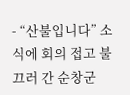- “산불입니다” 소식에 회의 접고 불 끄러 간 순창군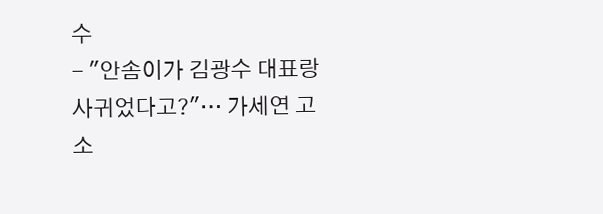수
- "안솜이가 김광수 대표랑 사귀었다고?"… 가세연 고소